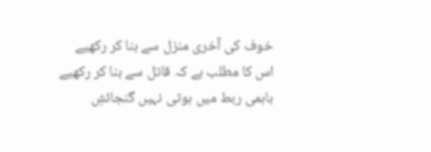خوف کی آخری منزل سے بنا کر رکھیے
اس کا مطلب ہے کہ قاتل سے بنا کر رکھیے
باہمی ربط میں ہوتی نہیں گنجائشِ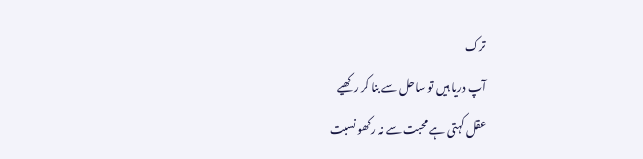ترک
آپ دریا ہیں تو ساحل سے بنا کر رکھیے
عقل کہتی ہے محبت سے نہ رکھو نسبت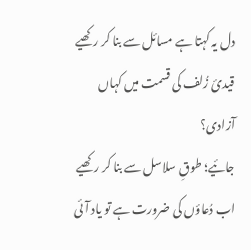دل یہ کہتا ہے مسائل سے بنا کر رکھیے
قیدیٔ زُلف کی قسمت میں کہاں آزادی؟
جائیے؛ طوقِ سلاسل سے بنا کر رکھیے
اب دُعاؤں کی ضرورت ہے تو یاد آئی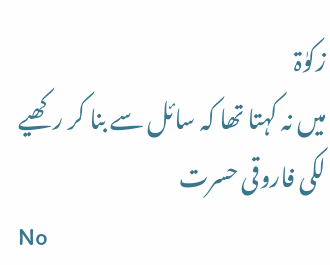زکوٰۃ
میں نہ کہتا تھا کہ سائل سے بنا کر رکھیے
لکی فاروقی حسرت
No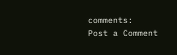comments:
Post a Comment